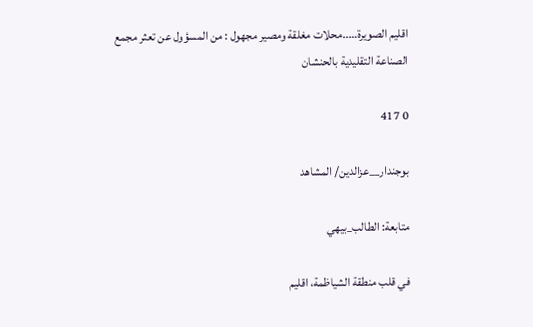اقليم الصويرة…..محلات مغلقة ومصير مجهول : من المسؤول عن تعثر مجمع الصناعة التقليدية بالحنشان

0 417

بوجندار__عزالدين/ المشاهد

متابعة: الطالب_بيهي

في قلب منطقة الشياظمة، اقليم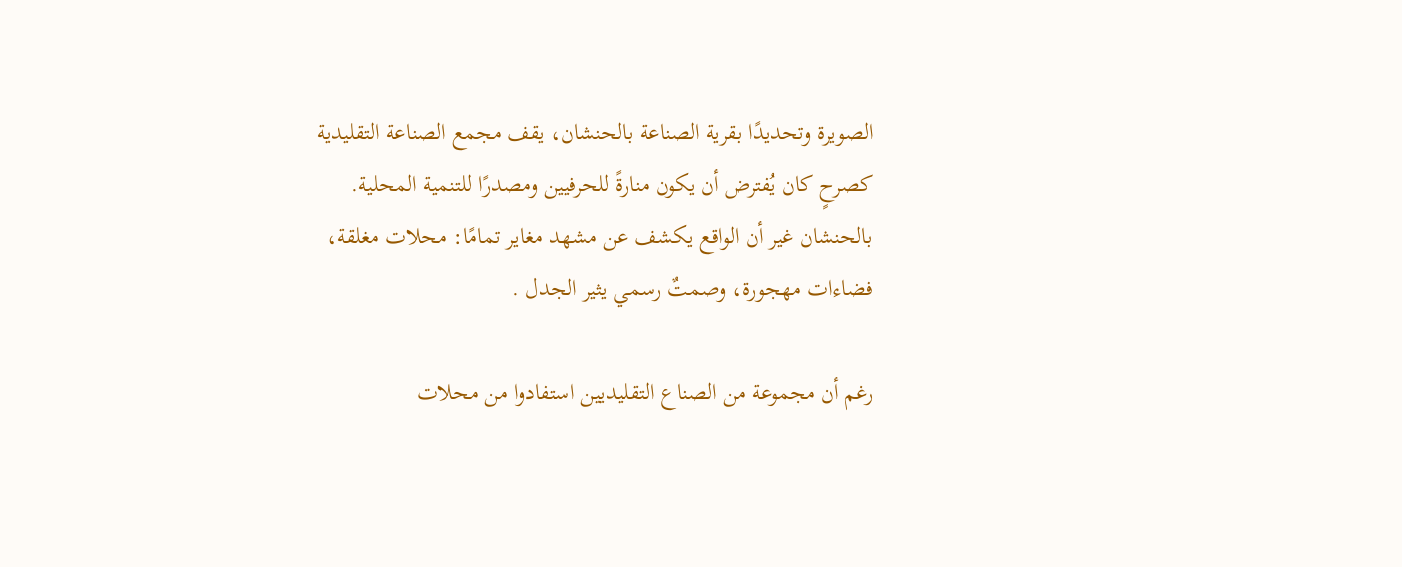الصويرة وتحديدًا بقرية الصناعة بالحنشان، يقف مجمع الصناعة التقليدية كصرحٍ كان يُفترض أن يكون منارةً للحرفيين ومصدرًا للتنمية المحلية. بالحنشان غير أن الواقع يكشف عن مشهد مغاير تمامًا: محلات مغلقة، فضاءات مهجورة، وصمتٌ رسمي يثير الجدل .

رغم أن مجموعة من الصناع التقليديين استفادوا من محلات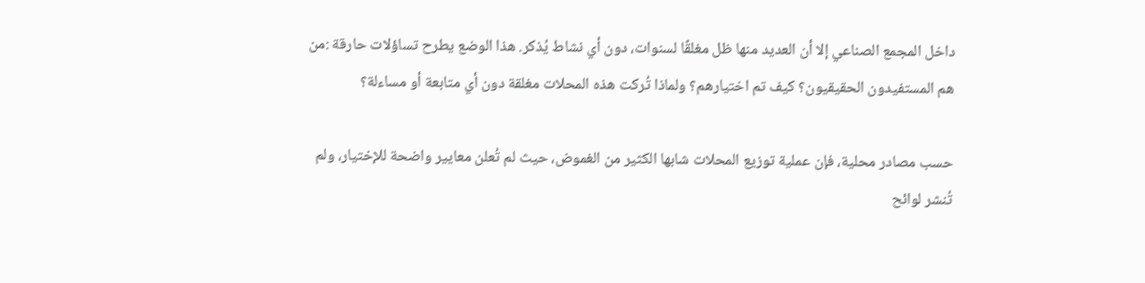داخل المجمع الصناعي إلا أن العديد منها ظل مغلقًا لسنوات، دون أي نشاط يُذكر. هذا الوضع يطرح تساؤلات حارقة :من هم المستفيدون الحقيقيون؟ كيف تم اختيارهم؟ ولماذا تُركت هذه المحلات مغلقة دون أي متابعة أو مساءلة؟

حسب مصادر محلية، فإن عملية توزيع المحلات شابها الكثير من الغموض، حيث لم تُعلن معايير واضحة للإختيار، ولم تُنشر لوائح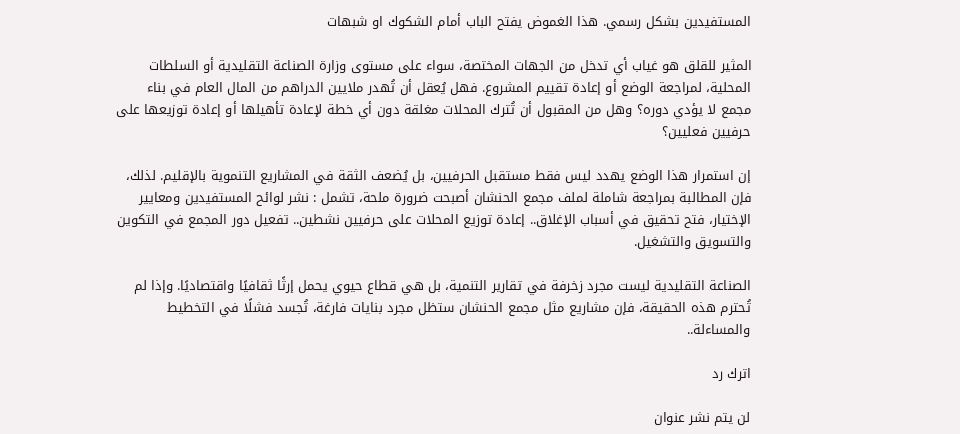المستفيدين بشكل رسمي. هذا الغموض يفتح الباب أمام الشكوك او شبهات

المثير للقلق هو غياب أي تدخل من الجهات المختصة، سواء على مستوى وزارة الصناعة التقليدية أو السلطات المحلية، لمراجعة الوضع أو إعادة تقييم المشروع. فهل يُعقل أن تُهدر ملايين الدراهم من المال العام في بناء مجمع لا يؤدي دوره؟ وهل من المقبول أن تُترك المحلات مغلقة دون أي خطة لإعادة تأهيلها أو إعادة توزيعها على حرفيين فعليين؟

إن استمرار هذا الوضع يهدد ليس فقط مستقبل الحرفيين، بل يُضعف الثقة في المشاريع التنموية بالإقليم. لذلك، فإن المطالبة بمراجعة شاملة لملف مجمع الحنشان أصبحت ضرورة ملحة، تشمل : نشر لوائح المستفيدين ومعايير الإختيار، فتح تحقيق في أسباب الإغلاق.. إعادة توزيع المحلات على حرفيين نشطين.. تفعيل دور المجمع في التكوين والتسويق والتشغيل.

الصناعة التقليدية ليست مجرد زخرفة في تقارير التنمية، بل هي قطاع حيوي يحمل إرثًا ثقافيًا واقتصاديًا. وإذا لم تُحترم هذه الحقيقة، فإن مشاريع مثل مجمع الحنشان ستظل مجرد بنايات فارغة، تُجسد فشلًا في التخطيط والمساءلة..

اترك رد

لن يتم نشر عنوان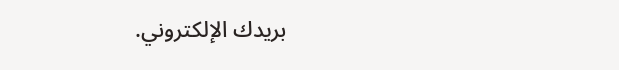بريدك الإلكتروني.